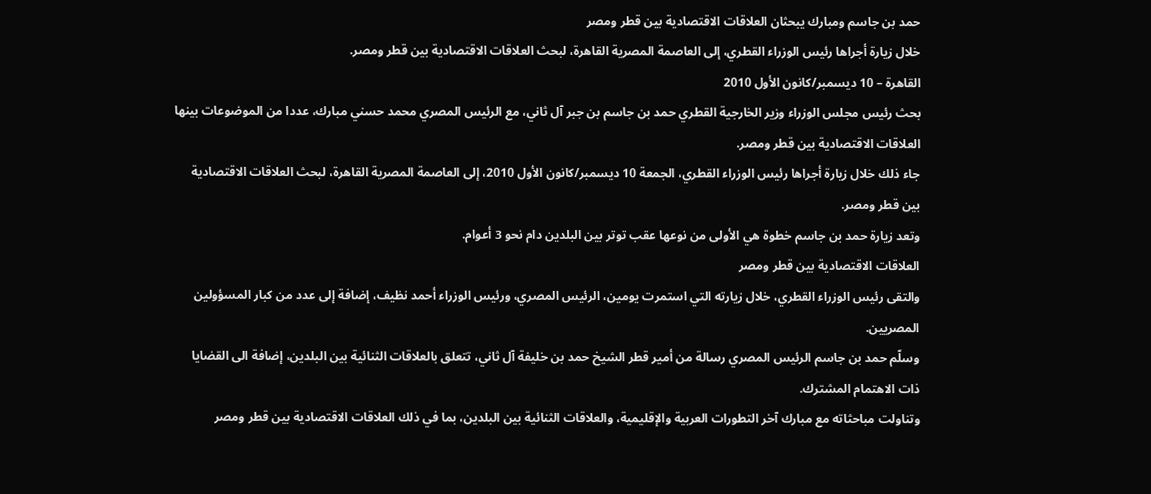حمد بن جاسم ومبارك يبحثان العلاقات الاقتصادية بين قطر ومصر
خلال زيارة أجراها رئيس الوزراء القطري، إلى العاصمة المصرية القاهرة، لبحث العلاقات الاقتصادية بين قطر ومصر.
القاهرة – 10 ديسمبر/كانون الأول 2010
بحث رئيس مجلس الوزراء وزير الخارجية القطري حمد بن جاسم بن جبر آل ثاني، مع الرئيس المصري محمد حسني مبارك، عددا من الموضوعات بينها العلاقات الاقتصادية بين قطر ومصر.
جاء ذلك خلال زيارة أجراها رئيس الوزراء القطري، الجمعة 10 ديسمبر/كانون الأول 2010، إلى العاصمة المصرية القاهرة، لبحث العلاقات الاقتصادية بين قطر ومصر.
وتعد زيارة حمد بن جاسم خطوة هي الأولى من نوعها عقب توتر بين البلدين دام نحو 3 أعوام.
العلاقات الاقتصادية بين قطر ومصر
والتقى رئيس الوزراء القطري، خلال زيارته التي استمرت يومين، الرئيس المصري، ورئيس الوزراء أحمد نظيف، إضافة إلى عدد من كبار المسؤولين المصريين.
وسلّم حمد بن جاسم الرئيس المصري رسالة من أمير قطر الشيخ حمد بن خليفة آل ثاني، تتعلق بالعلاقات الثنائية بين البلدين، إضافة الى القضايا ذات الاهتمام المشترك.
وتناولت مباحثاته مع مبارك آخر التطورات العربية والإقليمية، والعلاقات الثنائية بين البلدين، بما في ذلك العلاقات الاقتصادية بين قطر ومصر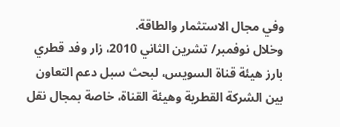وفي مجال الاستثمار والطاقة.
وخلال نوفمبر/ تشرين الثاني 2010، زار وفد قطري بارز هيئة قناة السويس، لبحث سبل دعم التعاون بين الشركة القطرية وهيئة القناة، خاصة بمجال نقل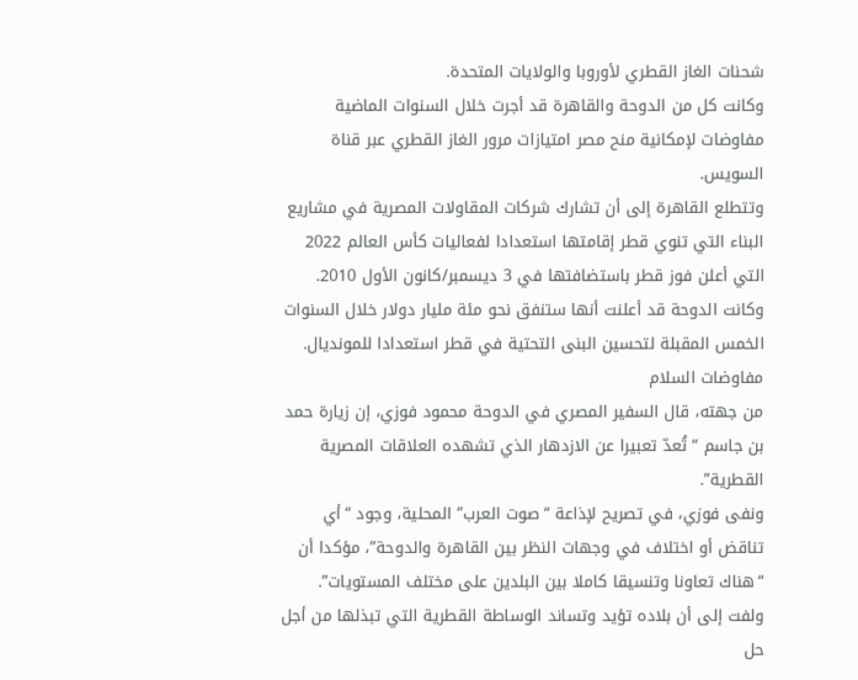شحنات الغاز القطري لأوروبا والولايات المتحدة.
وكانت كل من الدوحة والقاهرة قد أجرت خلال السنوات الماضية مفاوضات لإمكانية منح مصر امتيازات مرور الغاز القطري عبر قناة السويس.
وتتطلع القاهرة إلى أن تشارك شركات المقاولات المصرية في مشاريع البناء التي تنوي قطر إقامتها استعدادا لفعاليات كأس العالم 2022 التي أعلن فوز قطر باستضافتها في 3 ديسمبر/كانون الأول 2010.
وكانت الدوحة قد أعلنت أنها ستنفق نحو مئة مليار دولار خلال السنوات الخمس المقبلة لتحسين البنى التحتية في قطر استعدادا للمونديال.
مفاوضات السلام
من جهته، قال السفير المصري في الدوحة محمود فوزي، إن زيارة حمد بن جاسم “تُعدّ تعبيرا عن الازدهار الذي تشهده العلاقات المصرية القطرية”.
ونفى فوزي، في تصريح لإذاعة “صوت العرب” المحلية، وجود “أي تناقض أو اختلاف في وجهات النظر بين القاهرة والدوحة”، مؤكدا أن “هناك تعاونا وتنسيقا كاملا بين البلدين على مختلف المستويات”.
ولفت إلى أن بلاده تؤيد وتساند الوساطة القطرية التي تبذلها من أجل حل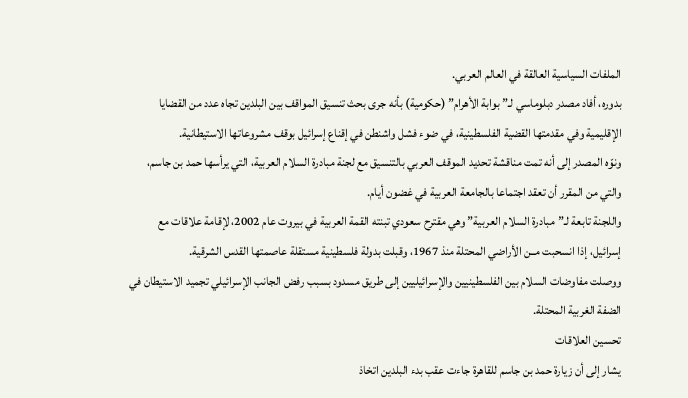الملفات السياسية العالقة في العالم العربي.
بدوره، أفاد مصدر دبلوماسي لـ”بوابة الأهرام” (حكومية) بأنه جرى بحث تنسيق المواقف بين البلدين تجاه عدد من القضايا الإقليمية وفي مقدمتها القضية الفلسطينية، في ضوء فشل واشنطن في إقناع إسرائيل بوقف مشروعاتها الاستيطانية.
ونوّه المصدر إلى أنه تمت مناقشة تحديد الموقف العربي بالتنسيق مع لجنة مبادرة السلام العربية، التي يرأسها حمد بن جاسم، والتي من المقرر أن تعقد اجتماعا بالجامعة العربية في غضون أيام.
واللجنة تابعة لـ”مبادرة السلام العربية” وهي مقترح سعودي تبنته القمة العربية في بيروت عام 2002، لإقامة علاقات مع إسرائيل، إذا انسحبت مــن الأراضي المحتلة منذ 1967، وقبلت بدولة فلسطينية مستقلة عاصمتها القدس الشرقية.
ووصلت مفاوضات السلام بين الفلسطينيين والإسرائيليين إلى طريق مسدود بسبب رفض الجانب الإسرائيلي تجميد الاستيطان في الضفة الغربية المحتلة.
تحسين العلاقات
يشار إلى أن زيارة حمد بن جاسم للقاهرة جاءت عقب بدء البلدين اتخاذ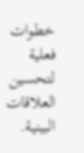خطوات فعلية لتحسين العلاقات البينية.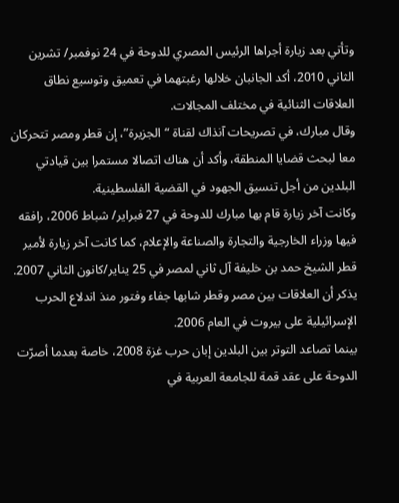وتأتي بعد زيارة أجراها الرئيس المصري للدوحة في 24 نوفمبر/ تشرين الثاني 2010، أكد الجانبان خلالها رغبتهما في تعميق وتوسيع نطاق العلاقات الثنائية في مختلف المجالات.
وقال مبارك، في تصريحات آنذاك لقناة “الجزيرة”، إن قطر ومصر تتحركان معا لبحث قضايا المنطقة، وأكد أن هناك اتصالا مستمرا بين قيادتي البلدين من أجل تنسيق الجهود في القضية الفلسطينية.
وكانت آخر زيارة قام بها مبارك للدوحة في 27 فبراير/ شباط 2006، رافقه فيها وزراء الخارجية والتجارة والصناعة والإعلام، كما كانت آخر زيارة لأمير قطر الشيخ حمد بن خليفة آل ثاني لمصر في 25 يناير/كانون الثاني 2007.
يذكر أن العلاقات بين مصر وقطر شابها جفاء وفتور منذ اندلاع الحرب الإسرائيلية على بيروت في العام 2006.
بينما تصاعد التوتر بين البلدين إبان حرب غزة 2008، خاصة بعدما أصرّت الدوحة على عقد قمة للجامعة العربية في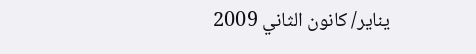يناير/ كانون الثاني 2009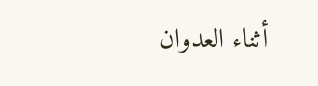أثناء العدوان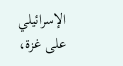الإسرائيلي على غزة،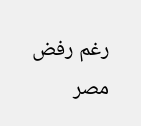رغم رفض مصر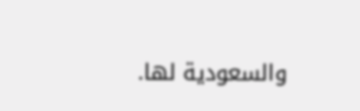والسعودية لها.